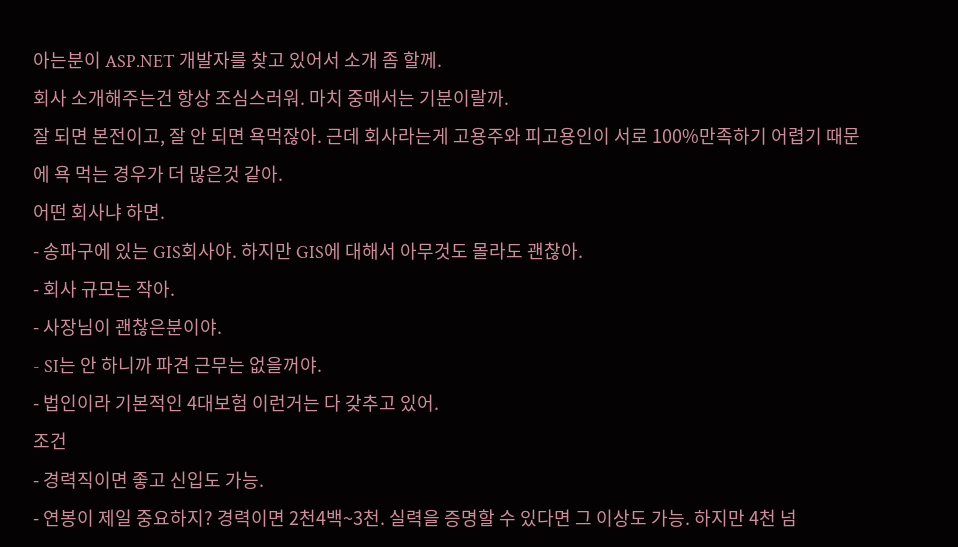아는분이 ASP.NET 개발자를 찾고 있어서 소개 좀 할께.
회사 소개해주는건 항상 조심스러워. 마치 중매서는 기분이랄까.
잘 되면 본전이고, 잘 안 되면 욕먹잖아. 근데 회사라는게 고용주와 피고용인이 서로 100%만족하기 어렵기 때문에 욕 먹는 경우가 더 많은것 같아.
어떤 회사냐 하면.
- 송파구에 있는 GIS회사야. 하지만 GIS에 대해서 아무것도 몰라도 괜찮아.
- 회사 규모는 작아.
- 사장님이 괜찮은분이야.
- SI는 안 하니까 파견 근무는 없을꺼야.
- 법인이라 기본적인 4대보험 이런거는 다 갖추고 있어.
조건
- 경력직이면 좋고 신입도 가능.
- 연봉이 제일 중요하지? 경력이면 2천4백~3천. 실력을 증명할 수 있다면 그 이상도 가능. 하지만 4천 넘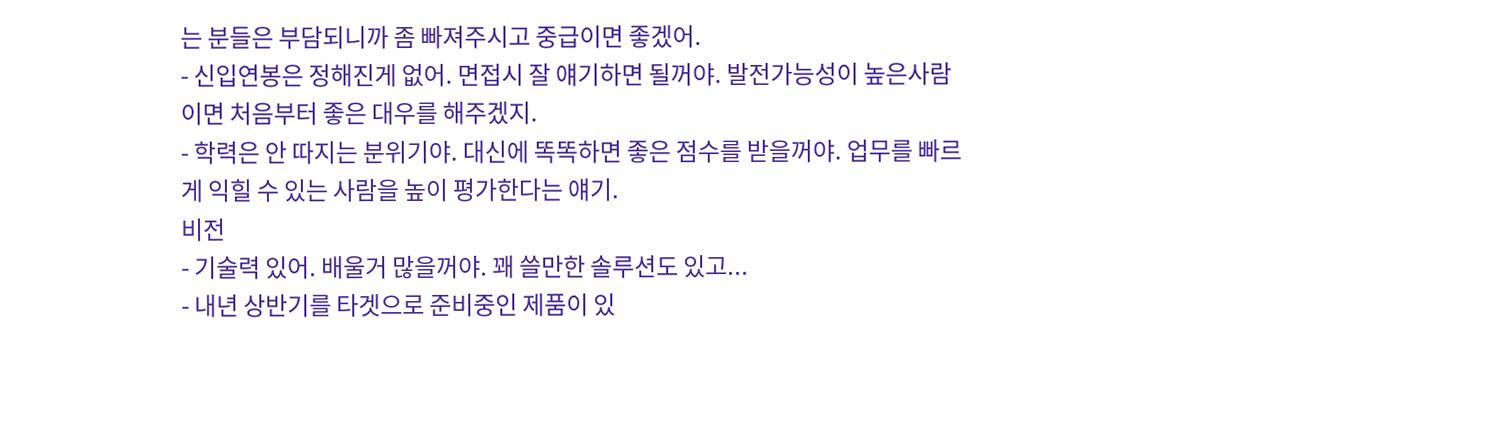는 분들은 부담되니까 좀 빠져주시고 중급이면 좋겠어.
- 신입연봉은 정해진게 없어. 면접시 잘 얘기하면 될꺼야. 발전가능성이 높은사람이면 처음부터 좋은 대우를 해주겠지.
- 학력은 안 따지는 분위기야. 대신에 똑똑하면 좋은 점수를 받을꺼야. 업무를 빠르게 익힐 수 있는 사람을 높이 평가한다는 얘기.
비전
- 기술력 있어. 배울거 많을꺼야. 꽤 쓸만한 솔루션도 있고...
- 내년 상반기를 타겟으로 준비중인 제품이 있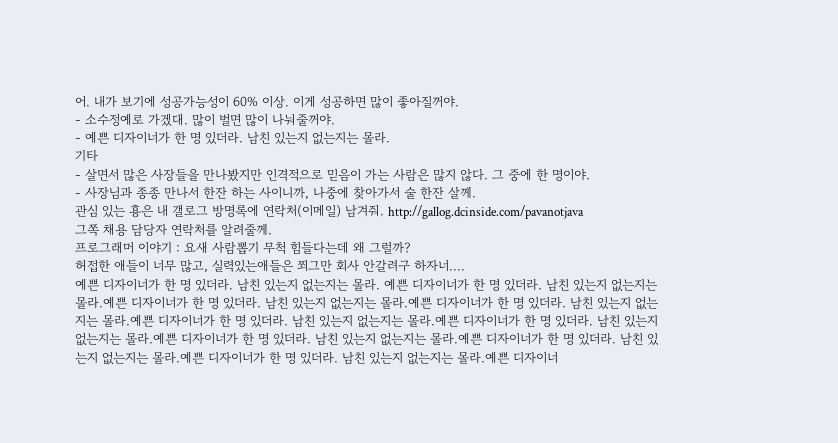어. 내가 보기에 성공가능성이 60% 이상. 이게 성공하면 많이 좋아질꺼야.
- 소수정예로 가겠대. 많이 벌면 많이 나눠줄꺼야.
- 예쁜 디자이너가 한 명 있더라. 남친 있는지 없는지는 몰라.
기타
- 살면서 많은 사장들을 만나봤지만 인격적으로 믿음이 가는 사람은 많지 않다. 그 중에 한 명이야.
- 사장님과 종종 만나서 한잔 하는 사이니까, 나중에 찾아가서 술 한잔 살께.
관심 있는 횽은 내 갤로그 방명록에 연락처(이메일) 남겨줘. http://gallog.dcinside.com/pavanotjava
그쪽 채용 담당자 연락처를 알려줄께.
프로그래머 이야기 : 요새 사람뽑기 무척 힘들다는데 왜 그럴까?
허접한 애들이 너무 많고, 실력있는애들은 쬐그만 회사 안갈려구 하자너....
예쁜 디자이너가 한 명 있더라. 남친 있는지 없는지는 몰라. 예쁜 디자이너가 한 명 있더라. 남친 있는지 없는지는 몰라.예쁜 디자이너가 한 명 있더라. 남친 있는지 없는지는 몰라.예쁜 디자이너가 한 명 있더라. 남친 있는지 없는지는 몰라.예쁜 디자이너가 한 명 있더라. 남친 있는지 없는지는 몰라.예쁜 디자이너가 한 명 있더라. 남친 있는지 없는지는 몰라.예쁜 디자이너가 한 명 있더라. 남친 있는지 없는지는 몰라.예쁜 디자이너가 한 명 있더라. 남친 있는지 없는지는 몰라.예쁜 디자이너가 한 명 있더라. 남친 있는지 없는지는 몰라.예쁜 디자이너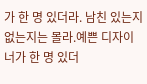가 한 명 있더라. 남친 있는지 없는지는 몰라.예쁜 디자이너가 한 명 있더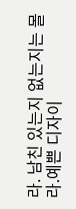라. 남친 있는지 없는지는 몰라.예쁜 디자이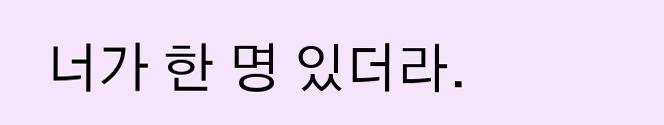너가 한 명 있더라.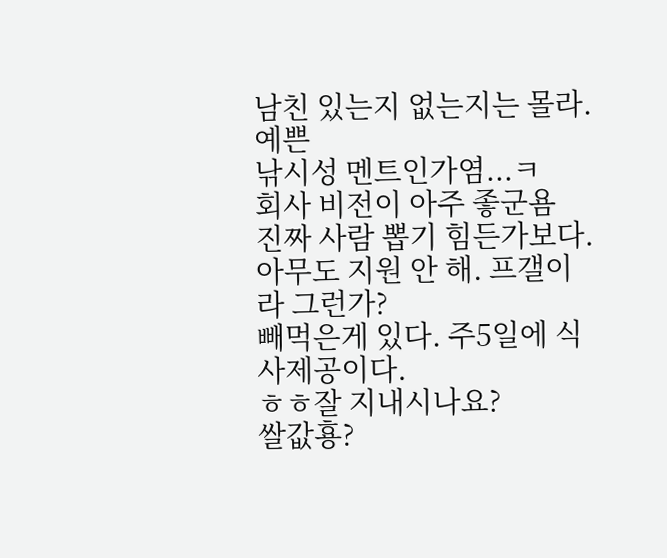남친 있는지 없는지는 몰라.예쁜
낚시성 멘트인가염...ㅋ
회사 비전이 아주 좋군욤
진짜 사람 뽑기 힘든가보다. 아무도 지원 안 해. 프갤이라 그런가?
빼먹은게 있다. 주5일에 식사제공이다.
ㅎㅎ잘 지내시나요?
쌀값횽?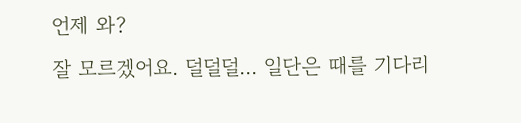언제 와?
잘 모르겠어요. 덜덜덜... 일단은 때를 기다리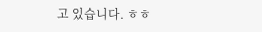고 있습니다. ㅎㅎ